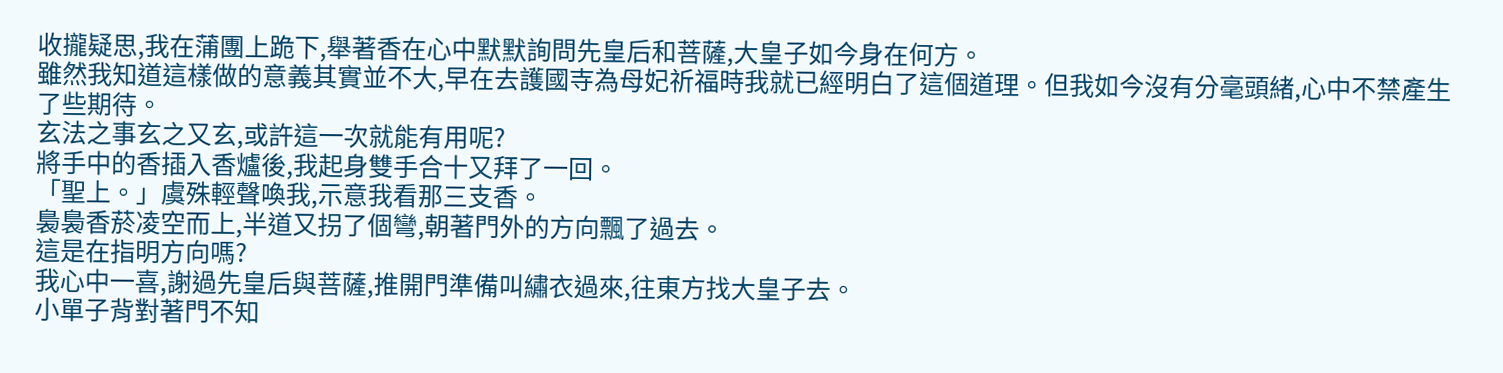收攏疑思,我在蒲團上跪下,舉著香在心中默默詢問先皇后和菩薩,大皇子如今身在何方。
雖然我知道這樣做的意義其實並不大,早在去護國寺為母妃祈福時我就已經明白了這個道理。但我如今沒有分毫頭緒,心中不禁產生了些期待。
玄法之事玄之又玄,或許這一次就能有用呢?
將手中的香插入香爐後,我起身雙手合十又拜了一回。
「聖上。」虞殊輕聲喚我,示意我看那三支香。
裊裊香菸凌空而上,半道又拐了個彎,朝著門外的方向飄了過去。
這是在指明方向嗎?
我心中一喜,謝過先皇后與菩薩,推開門準備叫繡衣過來,往東方找大皇子去。
小單子背對著門不知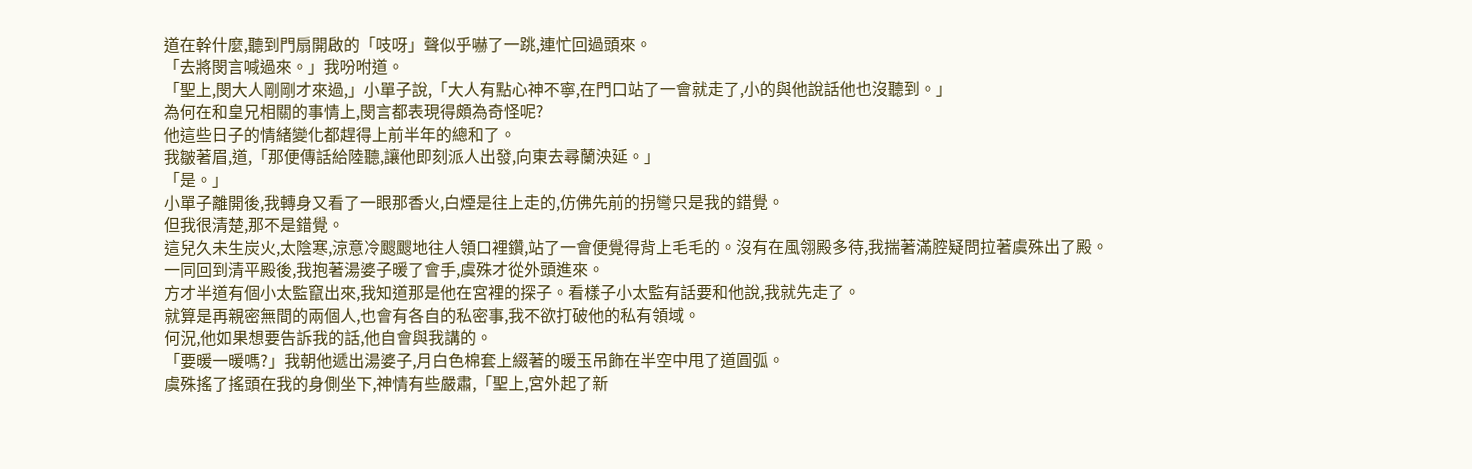道在幹什麼,聽到門扇開啟的「吱呀」聲似乎嚇了一跳,連忙回過頭來。
「去將閔言喊過來。」我吩咐道。
「聖上,閔大人剛剛才來過,」小單子說,「大人有點心神不寧,在門口站了一會就走了,小的與他說話他也沒聽到。」
為何在和皇兄相關的事情上,閔言都表現得頗為奇怪呢?
他這些日子的情緒變化都趕得上前半年的總和了。
我皺著眉,道,「那便傳話給陸聽,讓他即刻派人出發,向東去尋蘭泱延。」
「是。」
小單子離開後,我轉身又看了一眼那香火,白煙是往上走的,仿佛先前的拐彎只是我的錯覺。
但我很清楚,那不是錯覺。
這兒久未生炭火,太陰寒,涼意冷颼颼地往人領口裡鑽,站了一會便覺得背上毛毛的。沒有在風翎殿多待,我揣著滿腔疑問拉著虞殊出了殿。
一同回到清平殿後,我抱著湯婆子暖了會手,虞殊才從外頭進來。
方才半道有個小太監竄出來,我知道那是他在宮裡的探子。看樣子小太監有話要和他說,我就先走了。
就算是再親密無間的兩個人,也會有各自的私密事,我不欲打破他的私有領域。
何況,他如果想要告訴我的話,他自會與我講的。
「要暖一暖嗎?」我朝他遞出湯婆子,月白色棉套上綴著的暖玉吊飾在半空中甩了道圓弧。
虞殊搖了搖頭在我的身側坐下,神情有些嚴肅,「聖上,宮外起了新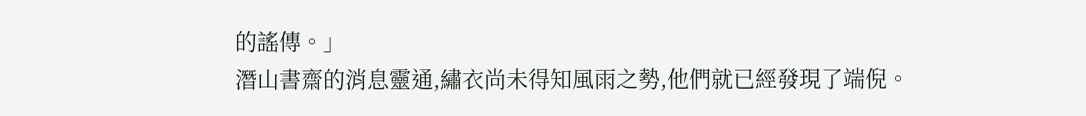的謠傳。」
潛山書齋的消息靈通,繡衣尚未得知風雨之勢,他們就已經發現了端倪。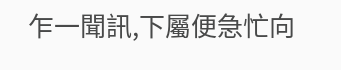乍一聞訊,下屬便急忙向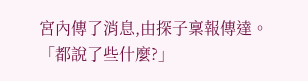宮內傳了消息,由探子稟報傳達。
「都說了些什麼?」